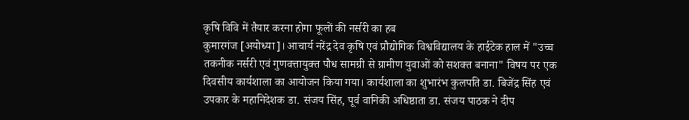कृषि विवि में तैयार करना होगा फूलों की नर्सरी का हब
कुमारगंज [अयोध्या]। आचार्य नरेंद्र देव कृषि एवं प्रौद्योगिक विश्वविद्यालय के हाईटेक हाल में "उच्च तकनीक नर्सरी एवं गुणवत्तायुक्त पौध सामग्री से ग्रामीण युवाओं को सशक्त बनाना" विषय पर एक दिवसीय कार्यशाला का आयोजन किया गया। कार्यशाला का शुभारंभ कुलपति डा. बिजेंद्र सिंह एवं उपकार के महानिदेशक डा. संजय सिंह, पूर्व वानिकी अधिष्ठाता डा. संजय पाठक ने दीप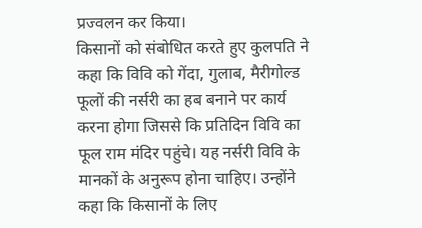प्रज्वलन कर किया।
किसानों को संबोधित करते हुए कुलपति ने कहा कि विवि को गेंदा, गुलाब, मैरीगोल्ड फूलों की नर्सरी का हब बनाने पर कार्य करना होगा जिससे कि प्रतिदिन विवि का फूल राम मंदिर पहुंचे। यह नर्सरी विवि के मानकों के अनुरूप होना चाहिए। उन्होंने कहा कि किसानों के लिए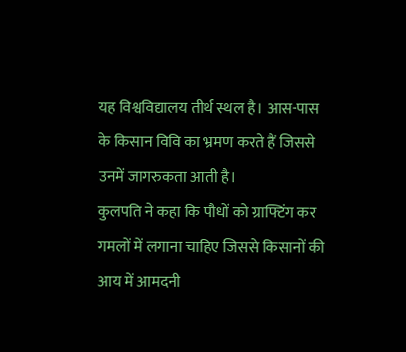यह विश्वविद्यालय तीर्थ स्थल है। आस-पास के किसान विवि का भ्रमण करते हैं जिससे उनमें जागरुकता आती है।
कुलपति ने कहा कि पौधों को ग्राफ्टिंग कर गमलों में लगाना चाहिए जिससे किसानों की आय में आमदनी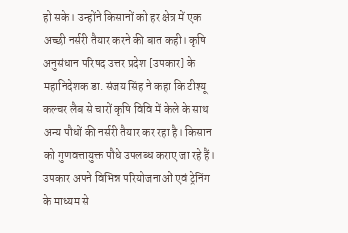हो सके। उन्होंने किसानों को हर क्षेत्र में एक अच्छी नर्सरी तैयार करने की बात कही। कृषि अनुसंधान परिषद उत्तर प्रदेश [उपकार] के महानिदेशक डा. संजय सिंह ने कहा कि टीश्यू कल्चर लैब से चारों कृषि विवि में केले के साथ अन्य पौधों की नर्सरी तैयार कर रहा है। किसान को गुणवत्तायुक्त पौधे उपलब्ध कराए जा रहे हैं।
उपकार अपने विभिन्न परियोजनाओं एवं ट्रेनिंग के माध्यम से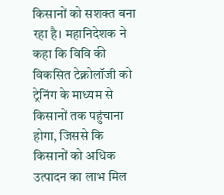किसानों को सशक्त बना रहा है। महानिदेशक ने कहा कि विवि की विकसित टेक्नोलॉजी को ट्रेनिंग के माध्यम से किसानों तक पहुंचाना होगा, जिससे कि किसानों को अधिक उत्पादन का लाभ मिल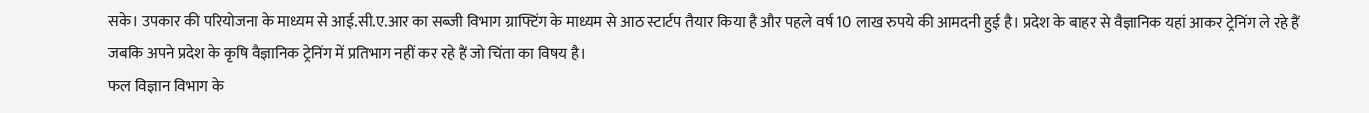सके। उपकार की परियोजना के माध्यम से आई.सी.ए.आर का सब्जी विभाग ग्राफ्टिंग के माध्यम से आठ स्टार्टप तैयार किया है और पहले वर्ष 10 लाख रुपये की आमदनी हुई है। प्रदेश के बाहर से वैज्ञानिक यहां आकर ट्रेनिंग ले रहे हैं जबकि अपने प्रदेश के कृषि वैज्ञानिक ट्रेनिंग में प्रतिभाग नहीं कर रहे हैं जो चिंता का विषय है।
फल विज्ञान विभाग के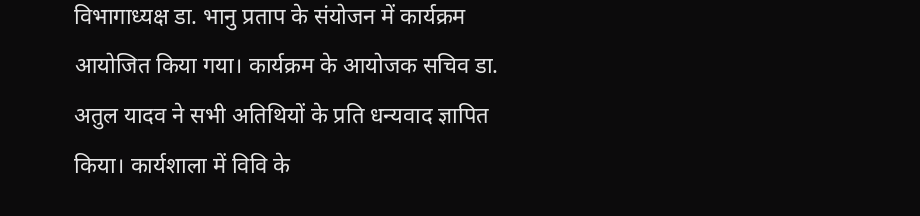विभागाध्यक्ष डा. भानु प्रताप के संयोजन में कार्यक्रम आयोजित किया गया। कार्यक्रम के आयोजक सचिव डा. अतुल यादव ने सभी अतिथियों के प्रति धन्यवाद ज्ञापित किया। कार्यशाला में विवि के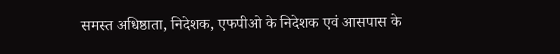समस्त अधिष्ठाता, निदेशक, एफपीओ के निदेशक एवं आसपास के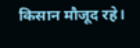किसान मौजूद रहे।